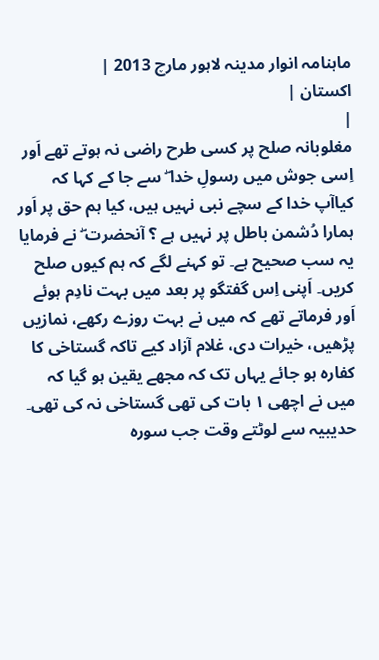ماہنامہ انوار مدینہ لاہور مارچ 2013 |
اكستان |
|
مغلوبانہ صلح پر کسی طرح راضی نہ ہوتے تھے اَور اِسی جوش میں رسولِ خدا ۖ سے جا کے کہا کہ کیاآپ خدا کے سچے نبی نہیں ہیں، کیا ہم حق پر اَور ہمارا دُشمن باطل پر نہیں ہے ؟ آنحضرت ۖ نے فرمایا یہ سب صحیح ہے۔ تو کہنے لگے کہ ہم کیوں صلح کریں۔ اَپنی اِس گفتگو پر بعد میں بہت نادِم ہوئے اَور فرماتے تھے کہ میں نے بہت روزے رکھے، نمازیں پڑھیں، خیرات دی، غلام آزاد کیے تاکہ گستاخی کا کفارہ ہو جائے یہاں تک کہ مجھے یقین ہو گیا کہ میں نے اچھی ١ بات کی تھی گستاخی نہ کی تھی۔ حدیبیہ سے لوٹتے وقت جب سورہ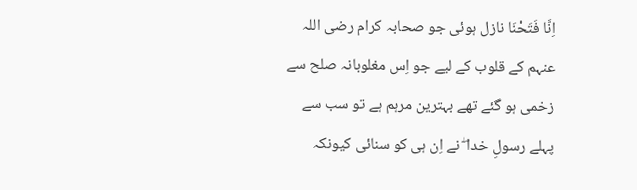اِنَّا فَتَحْنَا نازل ہوئی جو صحابہ کرام رضی اللہ عنہم کے قلوب کے لیے جو اِس مغلوبانہ صلح سے زخمی ہو گئے تھے بہترین مرہم ہے تو سب سے پہلے رسولِ خدا ۖ نے اِن ہی کو سنائی کیونکہ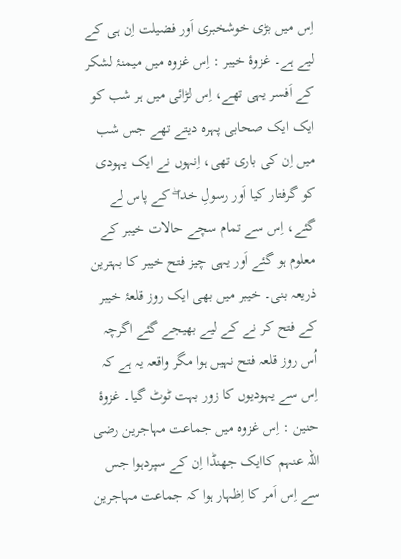اِس میں بڑی خوشخبری اَور فضیلت اِن ہی کے لیے ہے۔ غزوۂ خیبر : اِس غزوہ میں میمنۂ لشکر کے اَفسر یہی تھے، اِس لڑائی میں ہر شب کو ایک ایک صحابی پہرہ دیتے تھے جس شب میں اِن کی باری تھی، اِنہوں نے ایک یہودی کو گرفتار کیا اَور رسولِ خدا ۖ کے پاس لے گئے، اِس سے تمام سچے حالات خیبر کے معلوم ہو گئے اَور یہی چیز فتح خیبر کا بہترین ذریعہ بنی۔ خیبر میں بھی ایک روز قلعۂ خیبر کے فتح کر نے کے لیے بھیجے گئے اگرچہ اُس روز قلعہ فتح نہیں ہوا مگر واقعہ یہ ہے کہ اِس سے یہودیوں کا زور بہت ٹوٹ گیا۔ غزوۂ حنین : اِس غزوہ میں جماعت مہاجرین رضی اللہ عنہم کاایک جھنڈا اِن کے سپردہوا جس سے اِس اَمر کا اِظہار ہوا کہ جماعت مہاجرین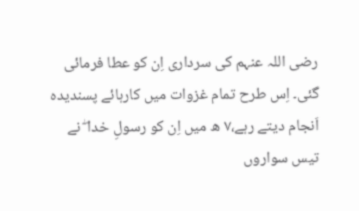رضی اللہ عنہم کی سرداری اِن کو عطا فرمائی گئی۔ اِس طرح تمام غزوات میں کارہائے پسندیدہ اَنجام دیتے رہے،٧ ھ میں اِن کو رسولِ خدا ۖ نے تیس سواروں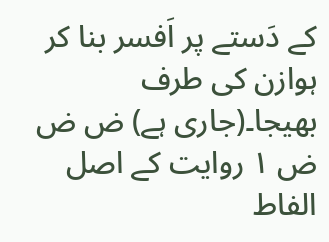کے دَستے پر اَفسر بنا کر ہوازن کی طرف بھیجا۔(جاری ہے) ض ض ض ١ روایت کے اصل الفاط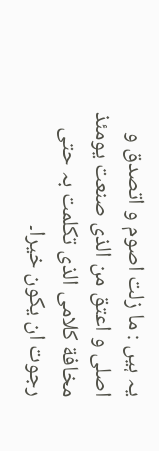یہ ہیں : ما زلت اصوم و اتصدق و اصلی و اعتق من الذی صنعت یومئذ مخافة کلامی الذی تکلمت بہ حتی رجوت ان یکون خیرا۔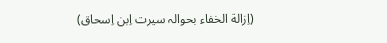(اِزالة الخفاء بحوالہ سیرت اِبن اِسحاق)